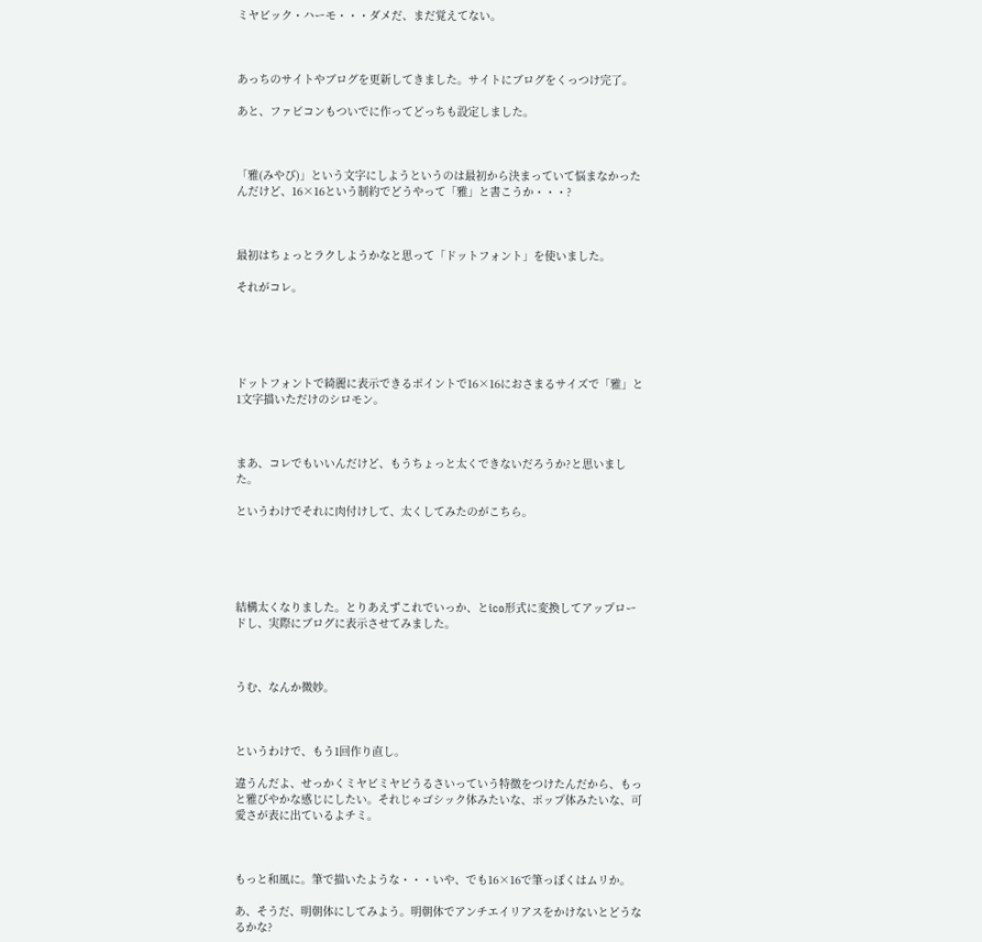ミヤビック・ハーモ・・・ダメだ、まだ覚えてない。



あっちのサイトやブログを更新してきました。サイトにブログをくっつけ完了。

あと、ファビコンもついでに作ってどっちも設定しました。



「雅(みやび)」という文字にしようというのは最初から決まっていて悩まなかったんだけど、16×16という制約でどうやって「雅」と書こうか・・・?



最初はちょっとラクしようかなと思って「ドットフォント」を使いました。

それがコレ。





ドットフォントで綺麗に表示できるポイントで16×16におさまるサイズで「雅」と1文字描いただけのシロモン。



まあ、コレでもいいんだけど、もうちょっと太くできないだろうか?と思いました。

というわけでそれに肉付けして、太くしてみたのがこちら。





結構太くなりました。とりあえずこれでいっか、とico形式に変換してアップロードし、実際にブログに表示させてみました。



うむ、なんか微妙。



というわけで、もう1回作り直し。

違うんだよ、せっかくミヤビミヤビうるさいっていう特徴をつけたんだから、もっと雅びやかな感じにしたい。それじゃゴシック体みたいな、ポップ体みたいな、可愛さが表に出ているよチミ。



もっと和風に。筆で描いたような・・・いや、でも16×16で筆っぽくはムリか。

あ、そうだ、明朝体にしてみよう。明朝体でアンチエイリアスをかけないとどうなるかな?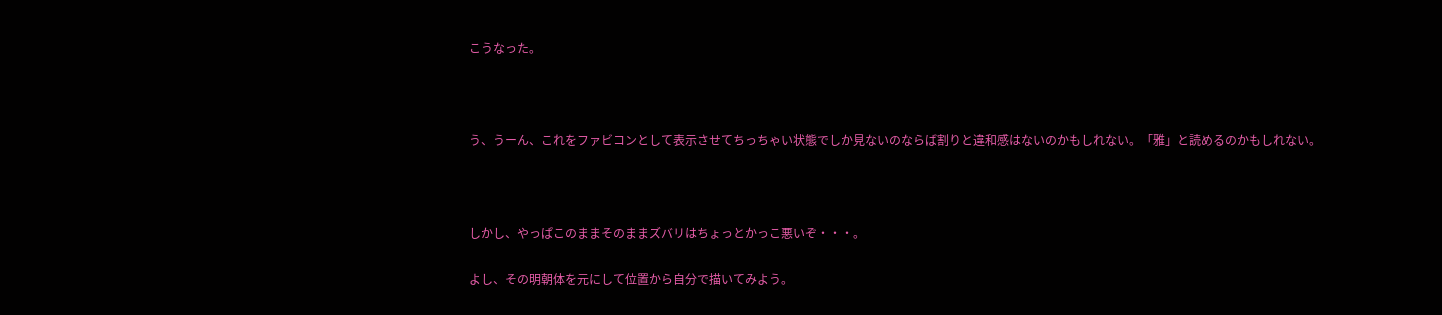こうなった。



う、うーん、これをファビコンとして表示させてちっちゃい状態でしか見ないのならば割りと違和感はないのかもしれない。「雅」と読めるのかもしれない。



しかし、やっぱこのままそのままズバリはちょっとかっこ悪いぞ・・・。

よし、その明朝体を元にして位置から自分で描いてみよう。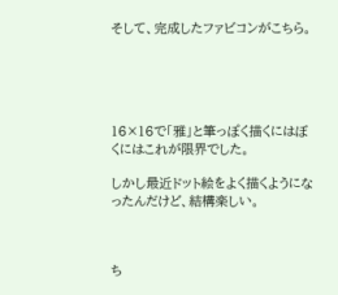そして、完成したファビコンがこちら。





16×16で「雅」と筆っぽく描くにはぼくにはこれが限界でした。

しかし最近ドット絵をよく描くようになったんだけど、結構楽しい。



ち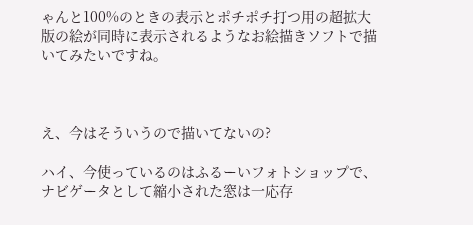ゃんと100%のときの表示とポチポチ打つ用の超拡大版の絵が同時に表示されるようなお絵描きソフトで描いてみたいですね。



え、今はそういうので描いてないの?

ハイ、今使っているのはふるーいフォトショップで、ナビゲータとして縮小された窓は一応存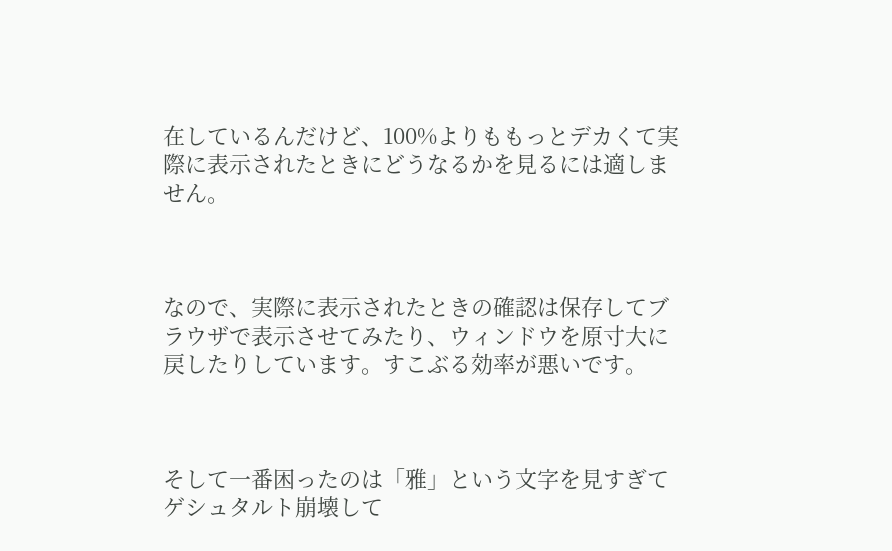在しているんだけど、100%よりももっとデカくて実際に表示されたときにどうなるかを見るには適しません。



なので、実際に表示されたときの確認は保存してブラウザで表示させてみたり、ウィンドウを原寸大に戻したりしています。すこぶる効率が悪いです。



そして一番困ったのは「雅」という文字を見すぎてゲシュタルト崩壊して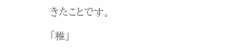きたことです。

「稚」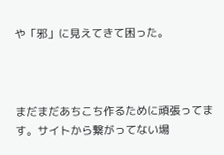や「邪」に見えてきて困った。



まだまだあちこち作るために頑張ってます。サイトから繋がってない場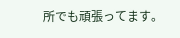所でも頑張ってます。